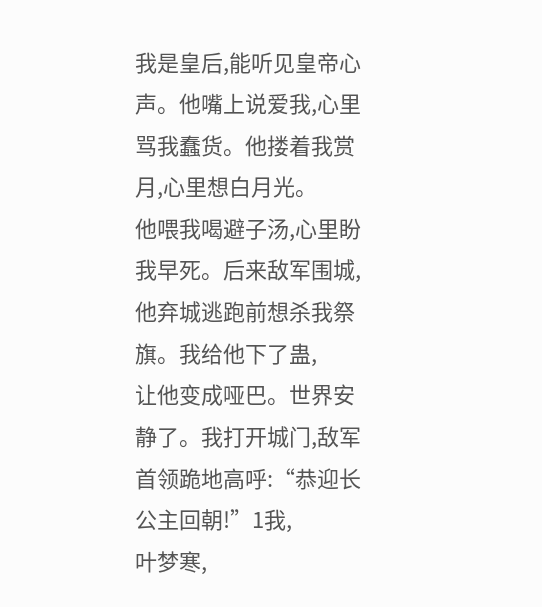我是皇后,能听见皇帝心声。他嘴上说爱我,心里骂我蠢货。他搂着我赏月,心里想白月光。
他喂我喝避子汤,心里盼我早死。后来敌军围城,他弃城逃跑前想杀我祭旗。我给他下了蛊,
让他变成哑巴。世界安静了。我打开城门,敌军首领跪地高呼:“恭迎长公主回朝!”1我,
叶梦寒,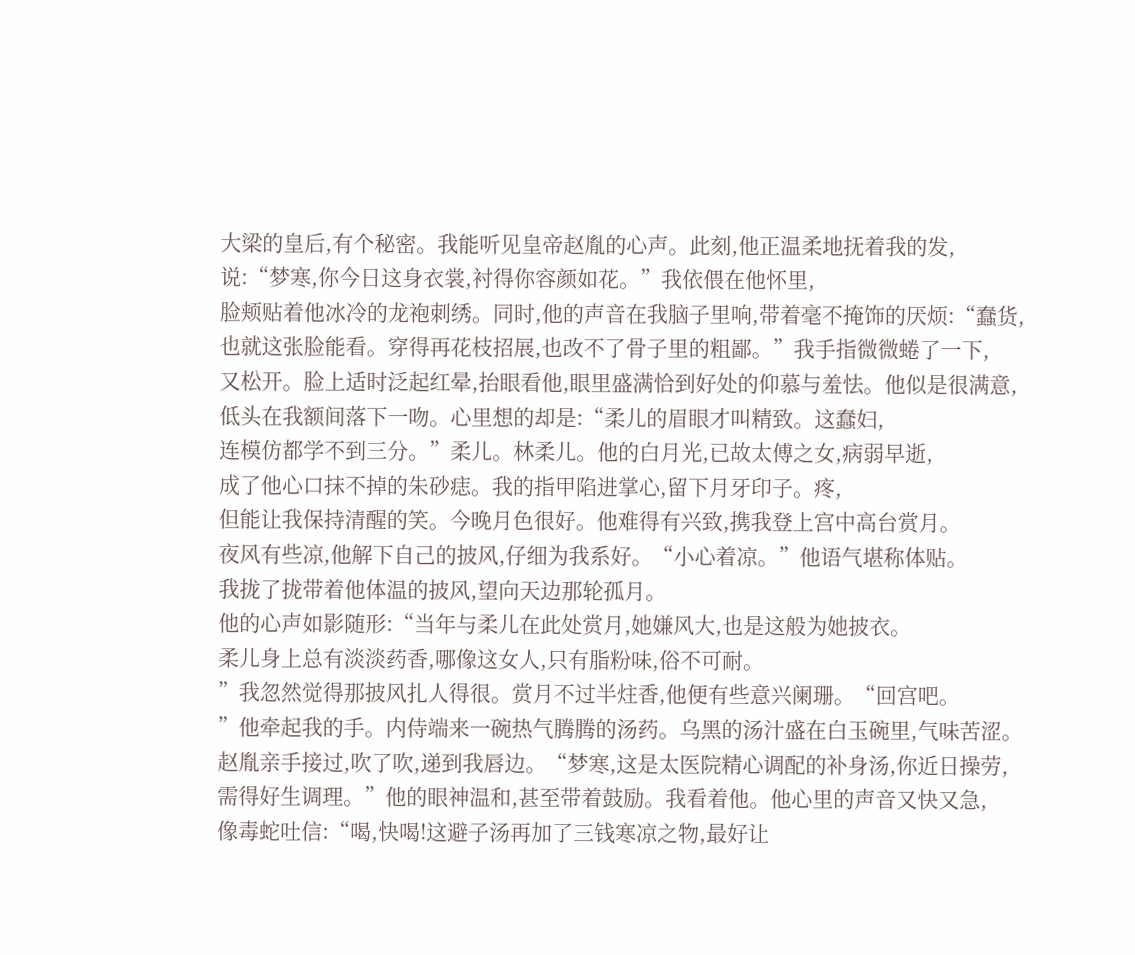大梁的皇后,有个秘密。我能听见皇帝赵胤的心声。此刻,他正温柔地抚着我的发,
说:“梦寒,你今日这身衣裳,衬得你容颜如花。”我依偎在他怀里,
脸颊贴着他冰冷的龙袍刺绣。同时,他的声音在我脑子里响,带着毫不掩饰的厌烦:“蠢货,
也就这张脸能看。穿得再花枝招展,也改不了骨子里的粗鄙。”我手指微微蜷了一下,
又松开。脸上适时泛起红晕,抬眼看他,眼里盛满恰到好处的仰慕与羞怯。他似是很满意,
低头在我额间落下一吻。心里想的却是:“柔儿的眉眼才叫精致。这蠢妇,
连模仿都学不到三分。”柔儿。林柔儿。他的白月光,已故太傅之女,病弱早逝,
成了他心口抹不掉的朱砂痣。我的指甲陷进掌心,留下月牙印子。疼,
但能让我保持清醒的笑。今晚月色很好。他难得有兴致,携我登上宫中高台赏月。
夜风有些凉,他解下自己的披风,仔细为我系好。“小心着凉。”他语气堪称体贴。
我拢了拢带着他体温的披风,望向天边那轮孤月。
他的心声如影随形:“当年与柔儿在此处赏月,她嫌风大,也是这般为她披衣。
柔儿身上总有淡淡药香,哪像这女人,只有脂粉味,俗不可耐。
”我忽然觉得那披风扎人得很。赏月不过半炷香,他便有些意兴阑珊。“回宫吧。
”他牵起我的手。内侍端来一碗热气腾腾的汤药。乌黑的汤汁盛在白玉碗里,气味苦涩。
赵胤亲手接过,吹了吹,递到我唇边。“梦寒,这是太医院精心调配的补身汤,你近日操劳,
需得好生调理。”他的眼神温和,甚至带着鼓励。我看着他。他心里的声音又快又急,
像毒蛇吐信:“喝,快喝!这避子汤再加了三钱寒凉之物,最好让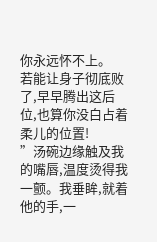你永远怀不上。
若能让身子彻底败了,早早腾出这后位,也算你没白占着柔儿的位置!
”汤碗边缘触及我的嘴唇,温度烫得我一颤。我垂眸,就着他的手,一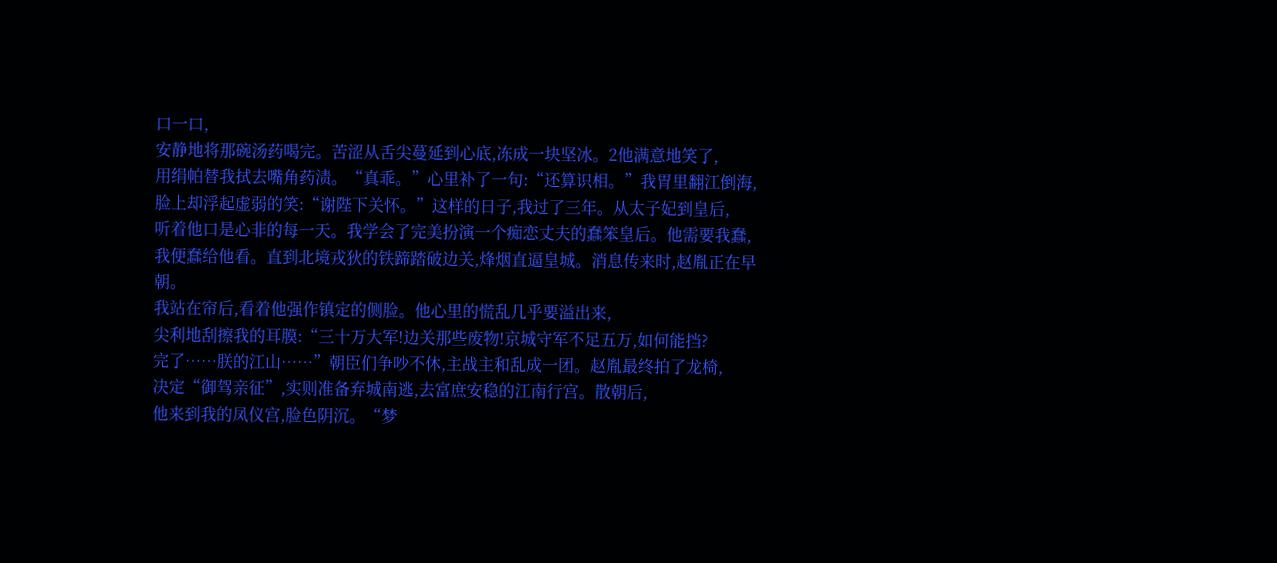口一口,
安静地将那碗汤药喝完。苦涩从舌尖蔓延到心底,冻成一块坚冰。2他满意地笑了,
用绢帕替我拭去嘴角药渍。“真乖。”心里补了一句:“还算识相。”我胃里翻江倒海,
脸上却浮起虚弱的笑:“谢陛下关怀。”这样的日子,我过了三年。从太子妃到皇后,
听着他口是心非的每一天。我学会了完美扮演一个痴恋丈夫的蠢笨皇后。他需要我蠢,
我便蠢给他看。直到北境戎狄的铁蹄踏破边关,烽烟直逼皇城。消息传来时,赵胤正在早朝。
我站在帘后,看着他强作镇定的侧脸。他心里的慌乱几乎要溢出来,
尖利地刮擦我的耳膜:“三十万大军!边关那些废物!京城守军不足五万,如何能挡?
完了……朕的江山……”朝臣们争吵不休,主战主和乱成一团。赵胤最终拍了龙椅,
决定“御驾亲征”,实则准备弃城南逃,去富庶安稳的江南行宫。散朝后,
他来到我的凤仪宫,脸色阴沉。“梦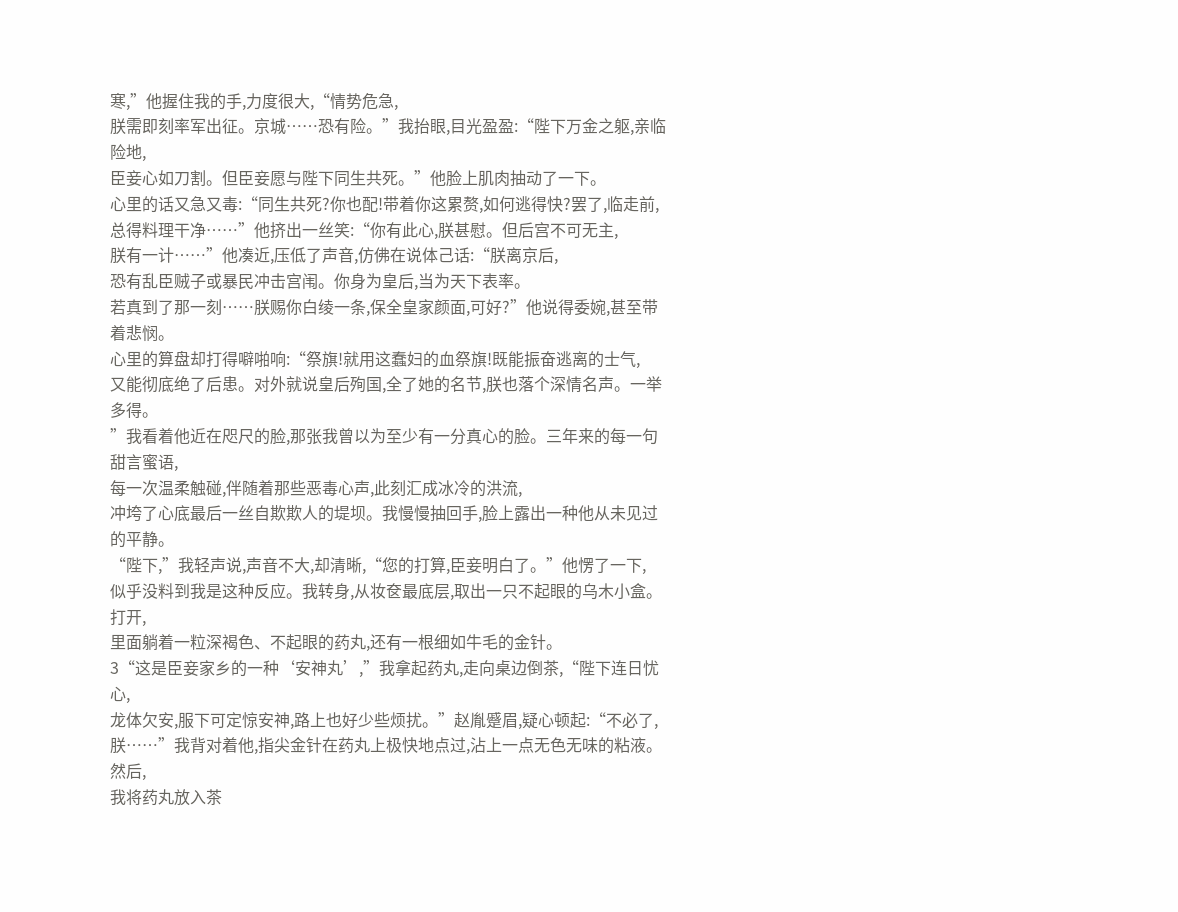寒,”他握住我的手,力度很大,“情势危急,
朕需即刻率军出征。京城……恐有险。”我抬眼,目光盈盈:“陛下万金之躯,亲临险地,
臣妾心如刀割。但臣妾愿与陛下同生共死。”他脸上肌肉抽动了一下。
心里的话又急又毒:“同生共死?你也配!带着你这累赘,如何逃得快?罢了,临走前,
总得料理干净……”他挤出一丝笑:“你有此心,朕甚慰。但后宫不可无主,
朕有一计……”他凑近,压低了声音,仿佛在说体己话:“朕离京后,
恐有乱臣贼子或暴民冲击宫闱。你身为皇后,当为天下表率。
若真到了那一刻……朕赐你白绫一条,保全皇家颜面,可好?”他说得委婉,甚至带着悲悯。
心里的算盘却打得噼啪响:“祭旗!就用这蠢妇的血祭旗!既能振奋逃离的士气,
又能彻底绝了后患。对外就说皇后殉国,全了她的名节,朕也落个深情名声。一举多得。
”我看着他近在咫尺的脸,那张我曾以为至少有一分真心的脸。三年来的每一句甜言蜜语,
每一次温柔触碰,伴随着那些恶毒心声,此刻汇成冰冷的洪流,
冲垮了心底最后一丝自欺欺人的堤坝。我慢慢抽回手,脸上露出一种他从未见过的平静。
“陛下,”我轻声说,声音不大,却清晰,“您的打算,臣妾明白了。”他愣了一下,
似乎没料到我是这种反应。我转身,从妆奁最底层,取出一只不起眼的乌木小盒。打开,
里面躺着一粒深褐色、不起眼的药丸,还有一根细如牛毛的金针。
3“这是臣妾家乡的一种‘安神丸’,”我拿起药丸,走向桌边倒茶,“陛下连日忧心,
龙体欠安,服下可定惊安神,路上也好少些烦扰。”赵胤蹙眉,疑心顿起:“不必了,
朕……”我背对着他,指尖金针在药丸上极快地点过,沾上一点无色无味的粘液。然后,
我将药丸放入茶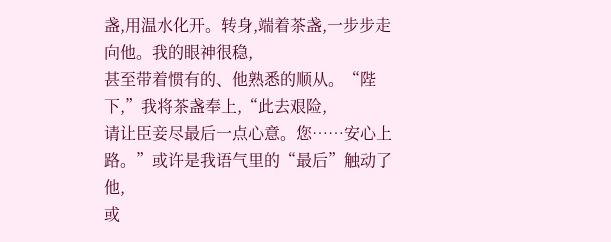盏,用温水化开。转身,端着茶盏,一步步走向他。我的眼神很稳,
甚至带着惯有的、他熟悉的顺从。“陛下,”我将茶盏奉上,“此去艰险,
请让臣妾尽最后一点心意。您……安心上路。”或许是我语气里的“最后”触动了他,
或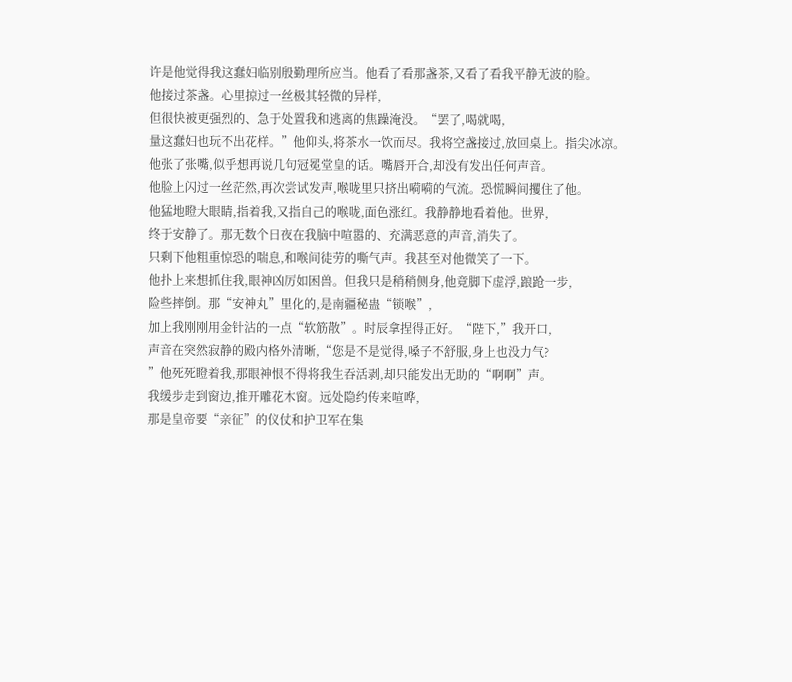许是他觉得我这蠢妇临别殷勤理所应当。他看了看那盏茶,又看了看我平静无波的脸。
他接过茶盏。心里掠过一丝极其轻微的异样,
但很快被更强烈的、急于处置我和逃离的焦躁淹没。“罢了,喝就喝,
量这蠢妇也玩不出花样。”他仰头,将茶水一饮而尽。我将空盏接过,放回桌上。指尖冰凉。
他张了张嘴,似乎想再说几句冠冕堂皇的话。嘴唇开合,却没有发出任何声音。
他脸上闪过一丝茫然,再次尝试发声,喉咙里只挤出嗬嗬的气流。恐慌瞬间攫住了他。
他猛地瞪大眼睛,指着我,又指自己的喉咙,面色涨红。我静静地看着他。世界,
终于安静了。那无数个日夜在我脑中喧嚣的、充满恶意的声音,消失了。
只剩下他粗重惊恐的喘息,和喉间徒劳的嘶气声。我甚至对他微笑了一下。
他扑上来想抓住我,眼神凶厉如困兽。但我只是稍稍侧身,他竟脚下虚浮,踉跄一步,
险些摔倒。那“安神丸”里化的,是南疆秘蛊“锁喉”,
加上我刚刚用金针沾的一点“软筋散”。时辰拿捏得正好。“陛下,”我开口,
声音在突然寂静的殿内格外清晰,“您是不是觉得,嗓子不舒服,身上也没力气?
”他死死瞪着我,那眼神恨不得将我生吞活剥,却只能发出无助的“啊啊”声。
我缓步走到窗边,推开雕花木窗。远处隐约传来喧哗,
那是皇帝要“亲征”的仪仗和护卫军在集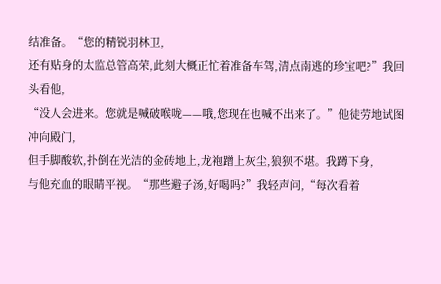结准备。“您的精锐羽林卫,
还有贴身的太监总管高荣,此刻大概正忙着准备车驾,清点南逃的珍宝吧?”我回头看他,
“没人会进来。您就是喊破喉咙——哦,您现在也喊不出来了。”他徒劳地试图冲向殿门,
但手脚酸软,扑倒在光洁的金砖地上,龙袍蹭上灰尘,狼狈不堪。我蹲下身,
与他充血的眼睛平视。“那些避子汤,好喝吗?”我轻声问,“每次看着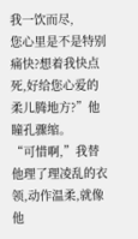我一饮而尽,
您心里是不是特别痛快?想着我快点死,好给您心爱的柔儿腾地方?”他瞳孔骤缩。
“可惜啊,”我替他理了理凌乱的衣领,动作温柔,就像他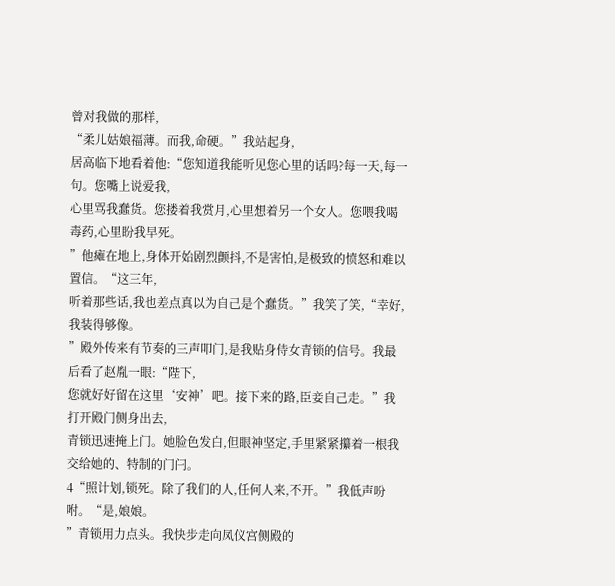曾对我做的那样,
“柔儿姑娘福薄。而我,命硬。”我站起身,
居高临下地看着他:“您知道我能听见您心里的话吗?每一天,每一句。您嘴上说爱我,
心里骂我蠢货。您搂着我赏月,心里想着另一个女人。您喂我喝毒药,心里盼我早死。
”他瘫在地上,身体开始剧烈颤抖,不是害怕,是极致的愤怒和难以置信。“这三年,
听着那些话,我也差点真以为自己是个蠢货。”我笑了笑,“幸好,我装得够像。
”殿外传来有节奏的三声叩门,是我贴身侍女青锁的信号。我最后看了赵胤一眼:“陛下,
您就好好留在这里‘安神’吧。接下来的路,臣妾自己走。”我打开殿门侧身出去,
青锁迅速掩上门。她脸色发白,但眼神坚定,手里紧紧攥着一根我交给她的、特制的门闩。
4“照计划,锁死。除了我们的人,任何人来,不开。”我低声吩咐。“是,娘娘。
”青锁用力点头。我快步走向凤仪宫侧殿的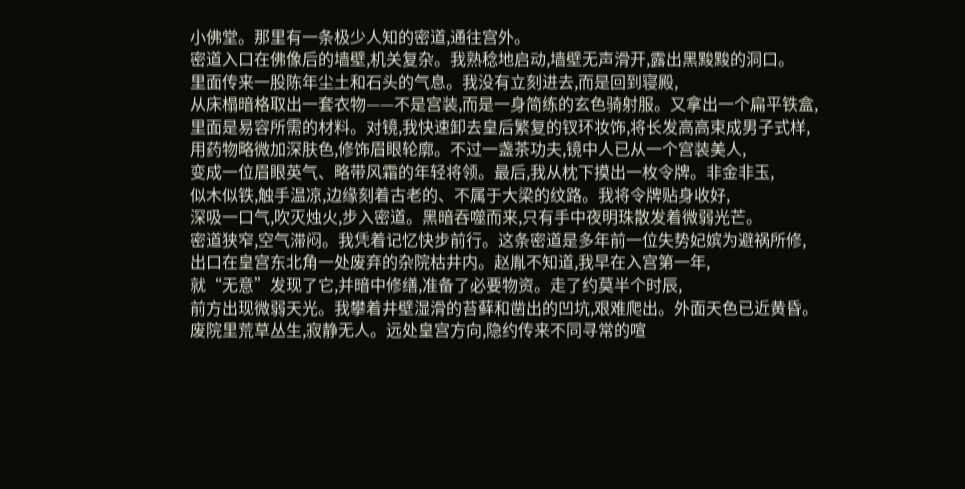小佛堂。那里有一条极少人知的密道,通往宫外。
密道入口在佛像后的墙壁,机关复杂。我熟稔地启动,墙壁无声滑开,露出黑黢黢的洞口。
里面传来一股陈年尘土和石头的气息。我没有立刻进去,而是回到寝殿,
从床榻暗格取出一套衣物——不是宫装,而是一身简练的玄色骑射服。又拿出一个扁平铁盒,
里面是易容所需的材料。对镜,我快速卸去皇后繁复的钗环妆饰,将长发高高束成男子式样,
用药物略微加深肤色,修饰眉眼轮廓。不过一盏茶功夫,镜中人已从一个宫装美人,
变成一位眉眼英气、略带风霜的年轻将领。最后,我从枕下摸出一枚令牌。非金非玉,
似木似铁,触手温凉,边缘刻着古老的、不属于大梁的纹路。我将令牌贴身收好,
深吸一口气,吹灭烛火,步入密道。黑暗吞噬而来,只有手中夜明珠散发着微弱光芒。
密道狭窄,空气滞闷。我凭着记忆快步前行。这条密道是多年前一位失势妃嫔为避祸所修,
出口在皇宫东北角一处废弃的杂院枯井内。赵胤不知道,我早在入宫第一年,
就“无意”发现了它,并暗中修缮,准备了必要物资。走了约莫半个时辰,
前方出现微弱天光。我攀着井壁湿滑的苔藓和凿出的凹坑,艰难爬出。外面天色已近黄昏。
废院里荒草丛生,寂静无人。远处皇宫方向,隐约传来不同寻常的喧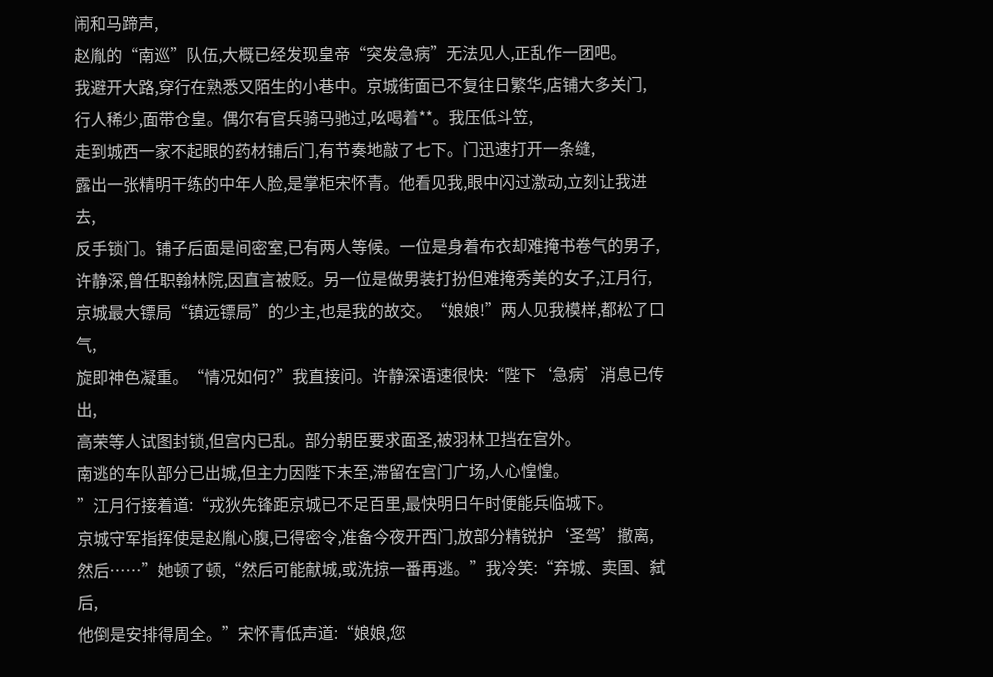闹和马蹄声,
赵胤的“南巡”队伍,大概已经发现皇帝“突发急病”无法见人,正乱作一团吧。
我避开大路,穿行在熟悉又陌生的小巷中。京城街面已不复往日繁华,店铺大多关门,
行人稀少,面带仓皇。偶尔有官兵骑马驰过,吆喝着**。我压低斗笠,
走到城西一家不起眼的药材铺后门,有节奏地敲了七下。门迅速打开一条缝,
露出一张精明干练的中年人脸,是掌柜宋怀青。他看见我,眼中闪过激动,立刻让我进去,
反手锁门。铺子后面是间密室,已有两人等候。一位是身着布衣却难掩书卷气的男子,
许静深,曾任职翰林院,因直言被贬。另一位是做男装打扮但难掩秀美的女子,江月行,
京城最大镖局“镇远镖局”的少主,也是我的故交。“娘娘!”两人见我模样,都松了口气,
旋即神色凝重。“情况如何?”我直接问。许静深语速很快:“陛下‘急病’消息已传出,
高荣等人试图封锁,但宫内已乱。部分朝臣要求面圣,被羽林卫挡在宫外。
南逃的车队部分已出城,但主力因陛下未至,滞留在宫门广场,人心惶惶。
”江月行接着道:“戎狄先锋距京城已不足百里,最快明日午时便能兵临城下。
京城守军指挥使是赵胤心腹,已得密令,准备今夜开西门,放部分精锐护‘圣驾’撤离,
然后……”她顿了顿,“然后可能献城,或洗掠一番再逃。”我冷笑:“弃城、卖国、弑后,
他倒是安排得周全。”宋怀青低声道:“娘娘,您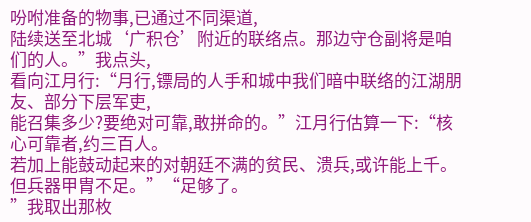吩咐准备的物事,已通过不同渠道,
陆续送至北城‘广积仓’附近的联络点。那边守仓副将是咱们的人。”我点头,
看向江月行:“月行,镖局的人手和城中我们暗中联络的江湖朋友、部分下层军吏,
能召集多少?要绝对可靠,敢拼命的。”江月行估算一下:“核心可靠者,约三百人。
若加上能鼓动起来的对朝廷不满的贫民、溃兵,或许能上千。但兵器甲胄不足。”“足够了。
”我取出那枚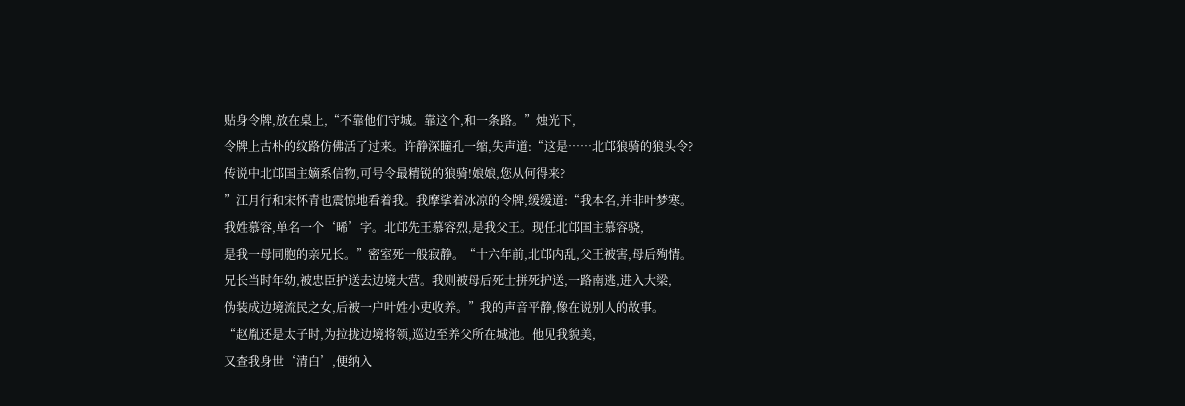贴身令牌,放在桌上,“不靠他们守城。靠这个,和一条路。”烛光下,
令牌上古朴的纹路仿佛活了过来。许静深瞳孔一缩,失声道:“这是……北邙狼骑的狼头令?
传说中北邙国主嫡系信物,可号令最精锐的狼骑!娘娘,您从何得来?
”江月行和宋怀青也震惊地看着我。我摩挲着冰凉的令牌,缓缓道:“我本名,并非叶梦寒。
我姓慕容,单名一个‘晞’字。北邙先王慕容烈,是我父王。现任北邙国主慕容骁,
是我一母同胞的亲兄长。”密室死一般寂静。“十六年前,北邙内乱,父王被害,母后殉情。
兄长当时年幼,被忠臣护送去边境大营。我则被母后死士拼死护送,一路南逃,进入大梁,
伪装成边境流民之女,后被一户叶姓小吏收养。”我的声音平静,像在说别人的故事。
“赵胤还是太子时,为拉拢边境将领,巡边至养父所在城池。他见我貌美,
又查我身世‘清白’,便纳入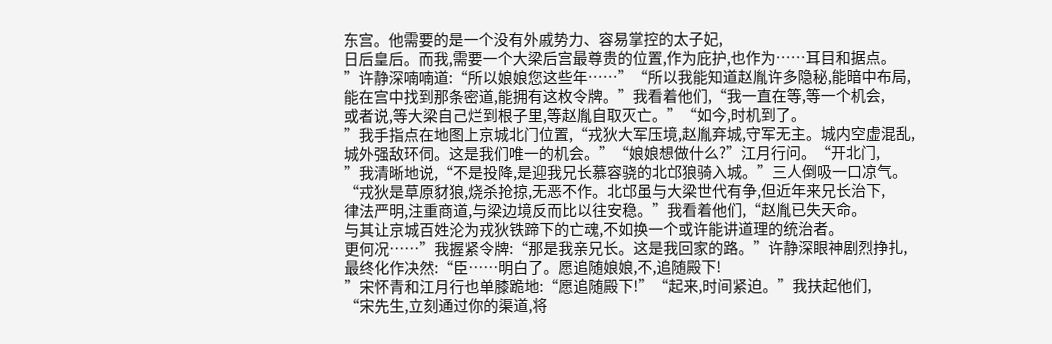东宫。他需要的是一个没有外戚势力、容易掌控的太子妃,
日后皇后。而我,需要一个大梁后宫最尊贵的位置,作为庇护,也作为……耳目和据点。
”许静深喃喃道:“所以娘娘您这些年……”“所以我能知道赵胤许多隐秘,能暗中布局,
能在宫中找到那条密道,能拥有这枚令牌。”我看着他们,“我一直在等,等一个机会,
或者说,等大梁自己烂到根子里,等赵胤自取灭亡。”“如今,时机到了。
”我手指点在地图上京城北门位置,“戎狄大军压境,赵胤弃城,守军无主。城内空虚混乱,
城外强敌环伺。这是我们唯一的机会。”“娘娘想做什么?”江月行问。“开北门,
”我清晰地说,“不是投降,是迎我兄长慕容骁的北邙狼骑入城。”三人倒吸一口凉气。
“戎狄是草原豺狼,烧杀抢掠,无恶不作。北邙虽与大梁世代有争,但近年来兄长治下,
律法严明,注重商道,与梁边境反而比以往安稳。”我看着他们,“赵胤已失天命。
与其让京城百姓沦为戎狄铁蹄下的亡魂,不如换一个或许能讲道理的统治者。
更何况……”我握紧令牌:“那是我亲兄长。这是我回家的路。”许静深眼神剧烈挣扎,
最终化作决然:“臣……明白了。愿追随娘娘,不,追随殿下!
”宋怀青和江月行也单膝跪地:“愿追随殿下!”“起来,时间紧迫。”我扶起他们,
“宋先生,立刻通过你的渠道,将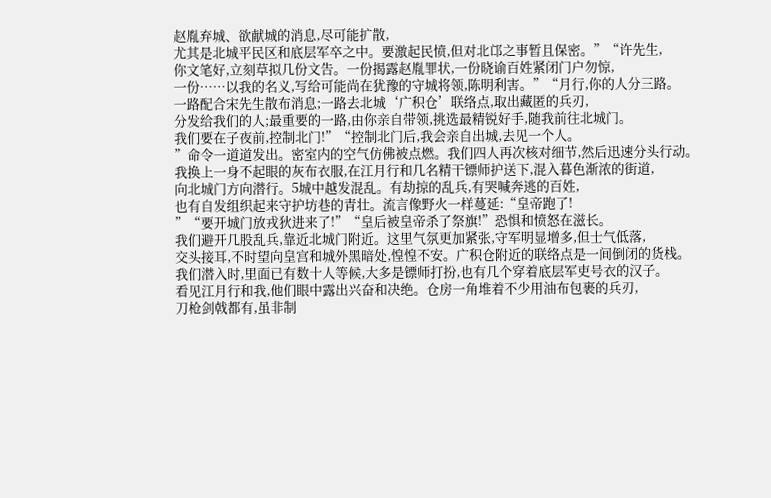赵胤弃城、欲献城的消息,尽可能扩散,
尤其是北城平民区和底层军卒之中。要激起民愤,但对北邙之事暂且保密。”“许先生,
你文笔好,立刻草拟几份文告。一份揭露赵胤罪状,一份晓谕百姓紧闭门户勿惊,
一份……以我的名义,写给可能尚在犹豫的守城将领,陈明利害。”“月行,你的人分三路。
一路配合宋先生散布消息;一路去北城‘广积仓’联络点,取出藏匿的兵刃,
分发给我们的人;最重要的一路,由你亲自带领,挑选最精锐好手,随我前往北城门。
我们要在子夜前,控制北门!”“控制北门后,我会亲自出城,去见一个人。
”命令一道道发出。密室内的空气仿佛被点燃。我们四人再次核对细节,然后迅速分头行动。
我换上一身不起眼的灰布衣服,在江月行和几名精干镖师护送下,混入暮色渐浓的街道,
向北城门方向潜行。5城中越发混乱。有劫掠的乱兵,有哭喊奔逃的百姓,
也有自发组织起来守护坊巷的青壮。流言像野火一样蔓延:“皇帝跑了!
”“要开城门放戎狄进来了!”“皇后被皇帝杀了祭旗!”恐惧和愤怒在滋长。
我们避开几股乱兵,靠近北城门附近。这里气氛更加紧张,守军明显增多,但士气低落,
交头接耳,不时望向皇宫和城外黑暗处,惶惶不安。广积仓附近的联络点是一间倒闭的货栈。
我们潜入时,里面已有数十人等候,大多是镖师打扮,也有几个穿着底层军吏号衣的汉子。
看见江月行和我,他们眼中露出兴奋和决绝。仓房一角堆着不少用油布包裹的兵刃,
刀枪剑戟都有,虽非制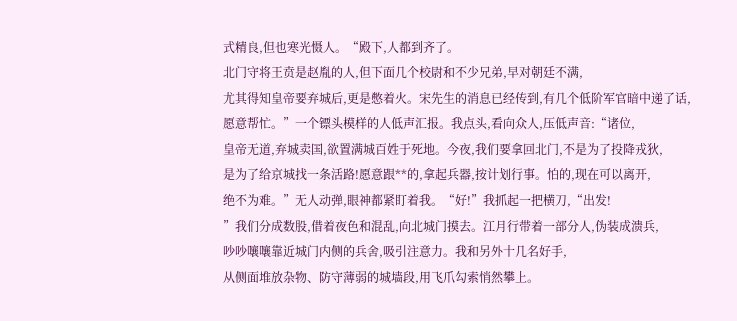式精良,但也寒光慑人。“殿下,人都到齐了。
北门守将王贲是赵胤的人,但下面几个校尉和不少兄弟,早对朝廷不满,
尤其得知皇帝要弃城后,更是憋着火。宋先生的消息已经传到,有几个低阶军官暗中递了话,
愿意帮忙。”一个镖头模样的人低声汇报。我点头,看向众人,压低声音:“诸位,
皇帝无道,弃城卖国,欲置满城百姓于死地。今夜,我们要拿回北门,不是为了投降戎狄,
是为了给京城找一条活路!愿意跟**的,拿起兵器,按计划行事。怕的,现在可以离开,
绝不为难。”无人动弹,眼神都紧盯着我。“好!”我抓起一把横刀,“出发!
”我们分成数股,借着夜色和混乱,向北城门摸去。江月行带着一部分人,伪装成溃兵,
吵吵嚷嚷靠近城门内侧的兵舍,吸引注意力。我和另外十几名好手,
从侧面堆放杂物、防守薄弱的城墙段,用飞爪勾索悄然攀上。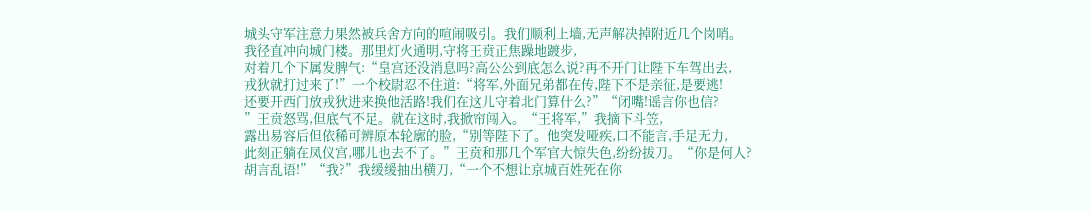城头守军注意力果然被兵舍方向的喧闹吸引。我们顺利上墙,无声解决掉附近几个岗哨。
我径直冲向城门楼。那里灯火通明,守将王贲正焦躁地踱步,
对着几个下属发脾气:“皇宫还没消息吗?高公公到底怎么说?再不开门让陛下车驾出去,
戎狄就打过来了!”一个校尉忍不住道:“将军,外面兄弟都在传,陛下不是亲征,是要逃!
还要开西门放戎狄进来换他活路!我们在这儿守着北门算什么?”“闭嘴!谣言你也信?
”王贲怒骂,但底气不足。就在这时,我掀帘闯入。“王将军,”我摘下斗笠,
露出易容后但依稀可辨原本轮廓的脸,“别等陛下了。他突发哑疾,口不能言,手足无力,
此刻正躺在凤仪宫,哪儿也去不了。”王贲和那几个军官大惊失色,纷纷拔刀。“你是何人?
胡言乱语!”“我?”我缓缓抽出横刀,“一个不想让京城百姓死在你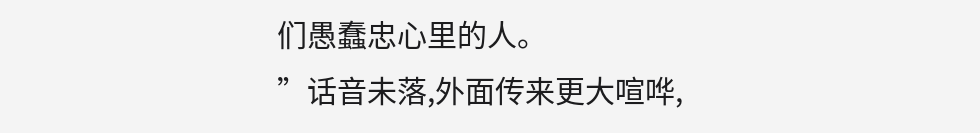们愚蠢忠心里的人。
”话音未落,外面传来更大喧哗,